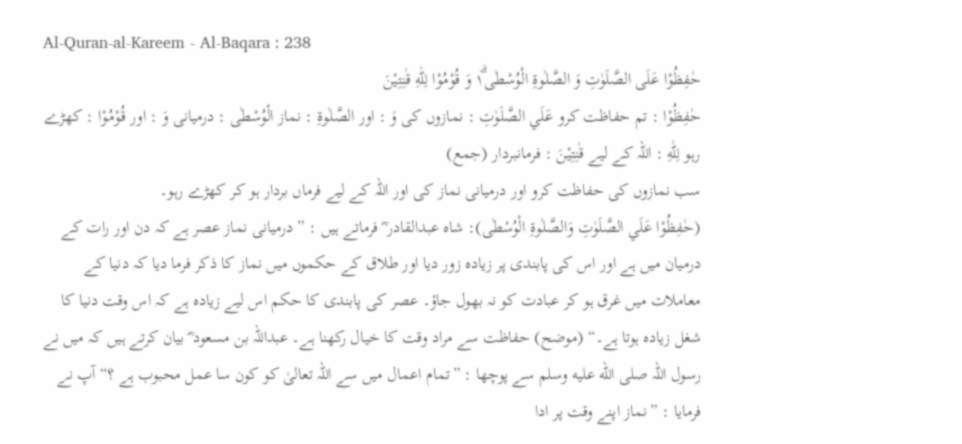Al-Quran-al-Kareem - Al-Baqara : 238
حٰفِظُوْا عَلَى الصَّلَوٰتِ وَ الصَّلٰوةِ الْوُسْطٰى١ۗ وَ قُوْمُوْا لِلّٰهِ قٰنِتِیْنَ
حٰفِظُوْا : تم حفاظت کرو عَلَي الصَّلَوٰتِ : نمازوں کی وَ : اور الصَّلٰوةِ : نماز الْوُسْطٰى : درمیانی وَ : اور قُوْمُوْا : کھڑے رہو لِلّٰهِ : اللہ کے لیے قٰنِتِيْنَ : فرمانبردار (جمع)
سب نمازوں کی حفاظت کرو اور درمیانی نماز کی اور اللہ کے لیے فرماں بردار ہو کر کھڑے رہو۔
(حٰفِظُوْا عَلَي الصَّلَوٰتِ وَالصَّلٰوةِ الْوُسْطٰى): شاہ عبدالقادر ؓ فرماتے ہیں : ”درمیانی نماز عصر ہے کہ دن اور رات کے درمیان میں ہے اور اس کی پابندی پر زیادہ زور دیا اور طلاق کے حکموں میں نماز کا ذکر فرما دیا کہ دنیا کے معاملات میں غرق ہو کر عبادت کو نہ بھول جاؤ۔ عصر کی پابندی کا حکم اس لیے زیادہ ہے کہ اس وقت دنیا کا شغل زیادہ ہوتا ہے۔“ (موضح) حفاظت سے مراد وقت کا خیال رکھنا ہے۔ عبداللہ بن مسعود ؓ بیان کرتے ہیں کہ میں نے رسول اللہ صلى الله عليه وسلم سے پوچھا : ”تمام اعمال میں سے اللہ تعالیٰ کو کون سا عمل محبوب ہے ؟“ آپ نے فرمایا : ”نماز اپنے وقت پر ادا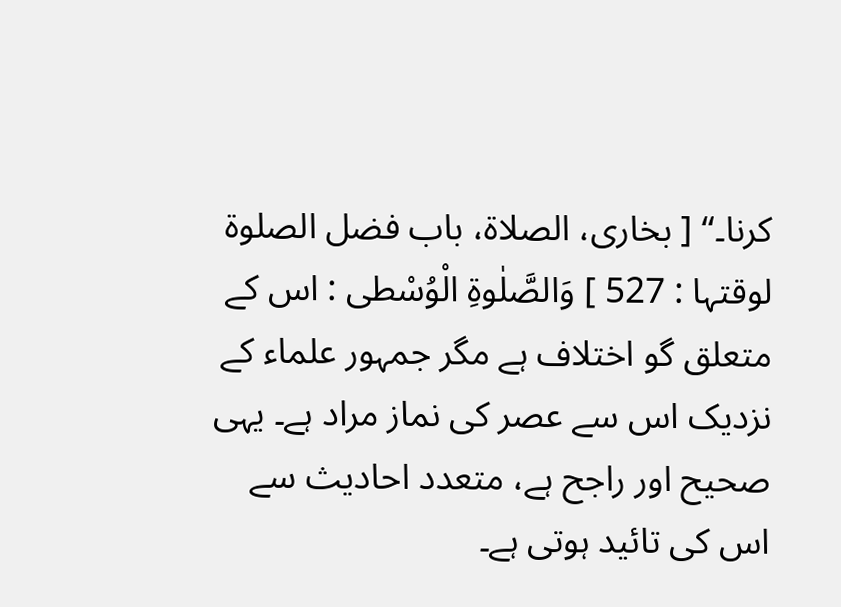کرنا۔“ [ بخاری، الصلاۃ، باب فضل الصلوۃ لوقتہا : 527 ] وَالصَّلٰوةِ الْوُسْطی : اس کے متعلق گو اختلاف ہے مگر جمہور علماء کے نزدیک اس سے عصر کی نماز مراد ہے۔ یہی صحیح اور راجح ہے، متعدد احادیث سے اس کی تائید ہوتی ہے۔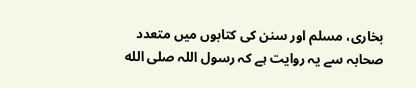بخاری، مسلم اور سنن کی کتابوں میں متعدد صحابہ سے یہ روایت ہے کہ رسول اللہ صلى الله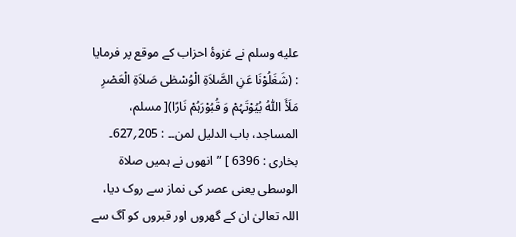عليه وسلم نے غزوۂ احزاب کے موقع پر فرمایا : (شَغَلُوْنَا عَنِ الصَّلاَۃِ الْوُسْطٰی صَلاَۃِ الْعَصْرِ مَلَأَ اللّٰہُ بُیُوْتَہُمْ وَ قُبُوْرَہُمْ نَارًا)[ مسلم، المساجد، باب الدلیل لمن۔۔ : 205؍627۔ بخاری : 6396 ] ”انھوں نے ہمیں صلاۃ الوسطی یعنی عصر کی نماز سے روک دیا، اللہ تعالیٰ ان کے گھروں اور قبروں کو آگ سے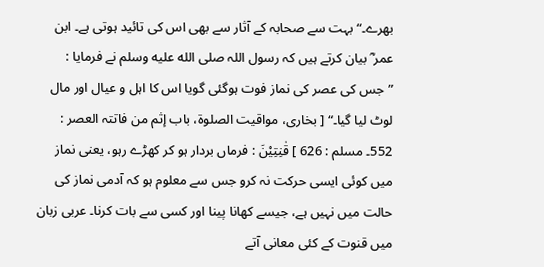بھرے۔“ بہت سے صحابہ کے آثار سے بھی اس کی تائید ہوتی ہے۔ ابن عمر ؓ بیان کرتے ہیں کہ رسول اللہ صلى الله عليه وسلم نے فرمایا : ”جس کی عصر کی نماز فوت ہوگئی گویا اس کا اہل و عیال اور مال لوٹ لیا گیا۔“ [ بخاری، مواقیت الصلوۃ، باب إثم من فاتتہ العصر : 552۔ مسلم : 626 ] قٰنِتِيْنَ : فرماں بردار ہو کر کھڑے رہو، یعنی نماز میں کوئی ایسی حرکت نہ کرو جس سے معلوم ہو کہ آدمی نماز کی حالت میں نہیں ہے، جیسے کھانا پینا اور کسی سے بات کرنا۔ عربی زبان میں قنوت کے کئی معانی آتے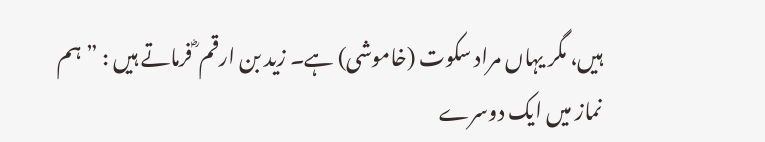ہیں، مگر یہاں مراد سکوت (خاموشی) ہے۔ زید بن ارقم ؓ فرماتے ہیں : ”ہم نماز میں ایک دوسرے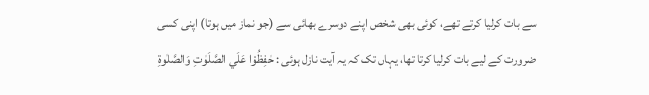سے بات کرلیا کرتے تھے، کوئی بھی شخص اپنے دوسرے بھائی سے (جو نماز میں ہوتا) اپنی کسی ضرورت کے لیے بات کرلیا کرتا تھا، یہاں تک کہ یہ آیت نازل ہوئی : حٰفِظُوْا عَلَي الصَّلَوٰتِ وَالصَّلٰوةِ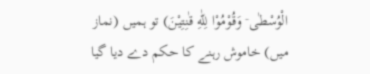الْوُسْطٰى ۤ وَقُوْمُوْا لِلّٰهِ قٰنِتِيْنَ) تو ہمیں (نماز میں) خاموش رہنے کا حکم دے دیا گیا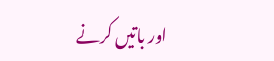اور باتیں کرنے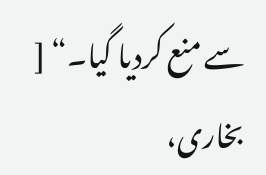سے منع کردیا گیا۔“ [ بخاری،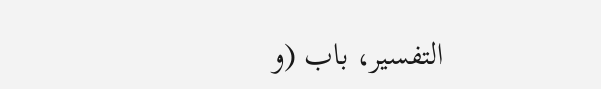التفسیر، باب (و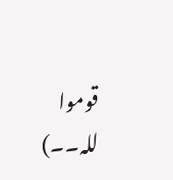قوموا للہ۔۔)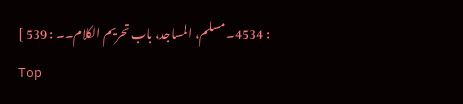: 4534۔ مسلم، المساجد، باب تحریم الکلام۔۔ : 539 ]
Top